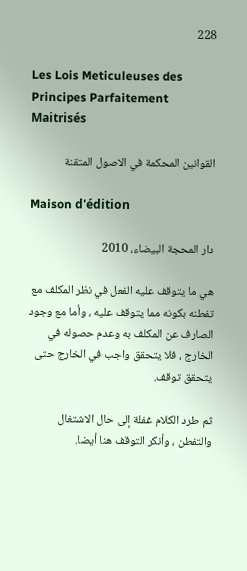228

Les Lois Meticuleuses des Principes Parfaitement Maitrisés

القوانين المحكمة في الاصول المتقنة

Maison d'édition

دار المحجة البيضاء، 2010

هي ما يتوقف عليه الفعل في نظر المكلف مع تفطنه بكونه مما يتوقف عليه ، وأما مع وجود الصارف عن المكلف به وعدم حصوله في الخارج ، فلا يتحقق واجب في الخارج حتى يتحقق توقف.

ثم طرد الكلام غفلة إلى حال الاشتغال والتفطن ، وأنكر التوقف هنا أيضا.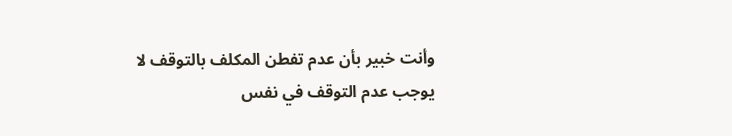وأنت خبير بأن عدم تفطن المكلف بالتوقف لا يوجب عدم التوقف في نفس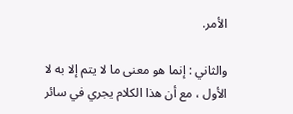الأمر.

والثاني : إنما هو معنى ما لا يتم إلا به لا الأول ، مع أن هذا الكلام يجري في سائر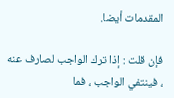المقدمات أيضا.

فإن قلت : إذا ترك الواجب لصارف عنه ، فينتفي الواجب ، فما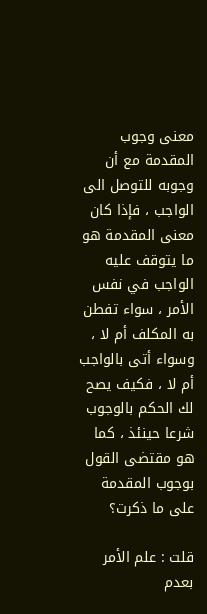معنى وجوب المقدمة مع أن وجوبه للتوصل الى الواجب ، فإذا كان معنى المقدمة هو ما يتوقف عليه الواجب في نفس الأمر ، سواء تفطن به المكلف أم لا ، وسواء أتى بالواجب أم لا ، فكيف يصح لك الحكم بالوجوب شرعا حينئذ ، كما هو مقتضى القول بوجوب المقدمة على ما ذكرت؟

قلت : علم الأمر بعدم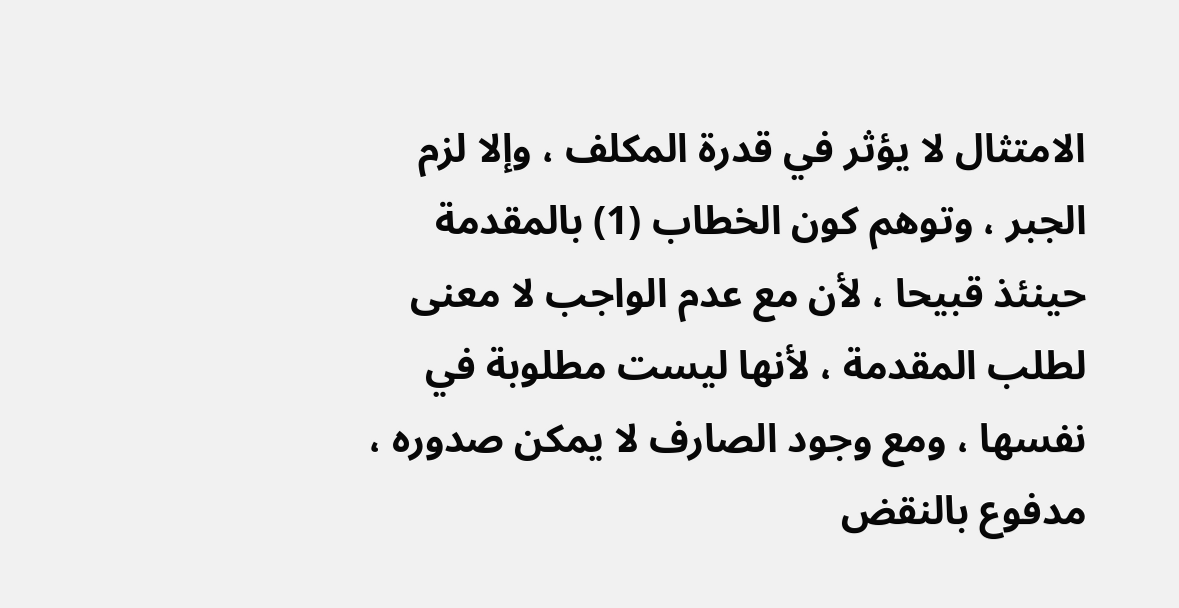الامتثال لا يؤثر في قدرة المكلف ، وإلا لزم الجبر ، وتوهم كون الخطاب (1) بالمقدمة حينئذ قبيحا ، لأن مع عدم الواجب لا معنى لطلب المقدمة ، لأنها ليست مطلوبة في نفسها ، ومع وجود الصارف لا يمكن صدوره ، مدفوع بالنقض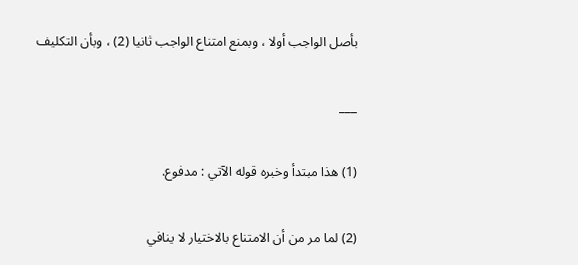بأصل الواجب أولا ، وبمنع امتناع الواجب ثانيا (2) ، وبأن التكليف

___

(1) هذا مبتدأ وخبره قوله الآتي : مدفوع.

(2) لما مر من أن الامتناع بالاختيار لا ينافي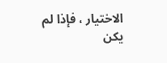الاختيار ، فإذا لم يكن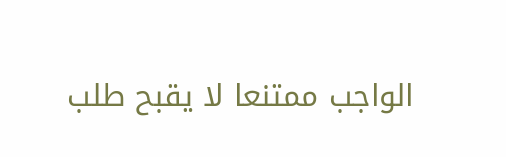الواجب ممتنعا لا يقبح طلب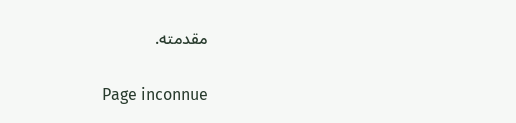مقدمته.

Page inconnue